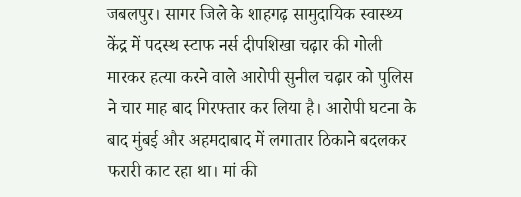जबलपुर। सागर जिले के शाहगढ़ सामुदायिक स्वास्थ्य केंद्र में पदस्थ स्टाफ नर्स दीपशिखा चढ़ार की गोली मारकर हत्या करने वाले आरोपी सुनील चढ़ार को पुलिस ने चार माह बाद गिरफ्तार कर लिया है। आरोपी घटना के बाद मुंबई और अहमदाबाद में लगातार ठिकाने बदलकर फरारी काट रहा था। मां की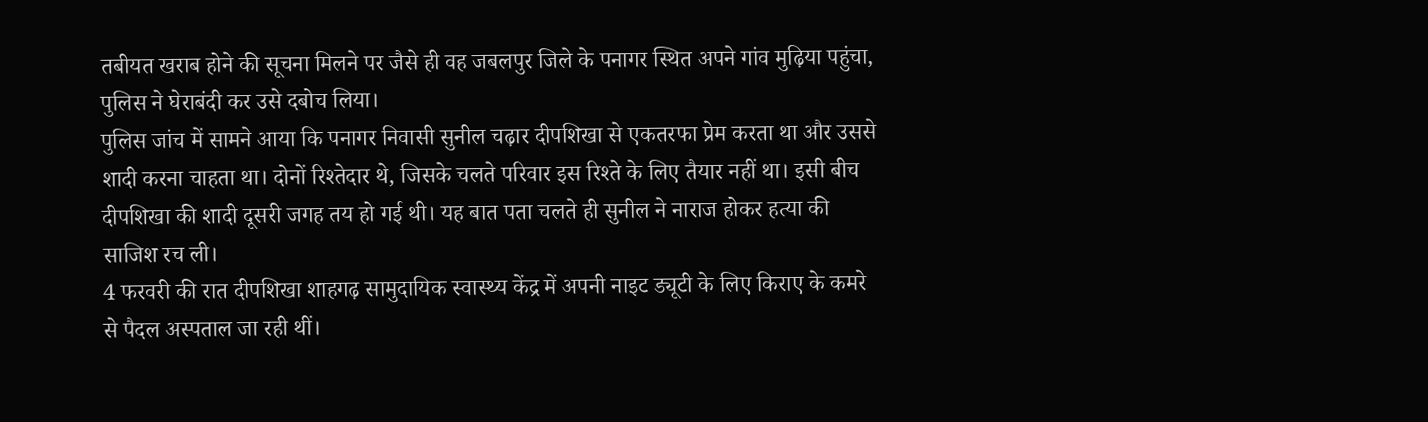तबीयत खराब होने की सूचना मिलने पर जैसे ही वह जबलपुर जिले के पनागर स्थित अपने गांव मुढ़िया पहुंचा, पुलिस ने घेराबंदी कर उसे दबोच लिया।
पुलिस जांच में सामने आया कि पनागर निवासी सुनील चढ़ार दीपशिखा से एकतरफा प्रेम करता था और उससे शादी करना चाहता था। दोनों रिश्तेदार थे, जिसके चलते परिवार इस रिश्ते के लिए तैयार नहीं था। इसी बीच दीपशिखा की शादी दूसरी जगह तय हो गई थी। यह बात पता चलते ही सुनील ने नाराज होकर हत्या की साजिश रच ली।
4 फरवरी की रात दीपशिखा शाहगढ़ सामुदायिक स्वास्थ्य केंद्र में अपनी नाइट ड्यूटी के लिए किराए के कमरे से पैदल अस्पताल जा रही थीं।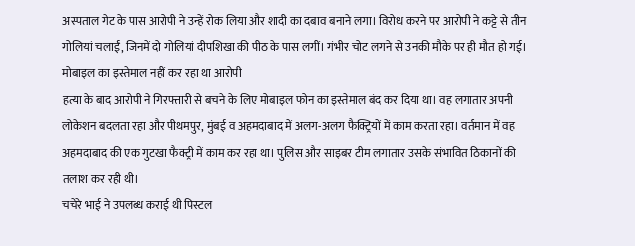अस्पताल गेट के पास आरोपी ने उन्हें रोक लिया और शादी का दबाव बनाने लगा। विरोध करने पर आरोपी ने कट्टे से तीन गोलियां चलाईं, जिनमें दो गोलियां दीपशिखा की पीठ के पास लगीं। गंभीर चोट लगने से उनकी मौके पर ही मौत हो गई।
मोबाइल का इस्तेमाल नहीं कर रहा था आरोपी
हत्या के बाद आरोपी ने गिरफ्तारी से बचने के लिए मोबाइल फोन का इस्तेमाल बंद कर दिया था। वह लगातार अपनी लोकेशन बदलता रहा और पीथमपुर, मुंबई व अहमदाबाद में अलग-अलग फैक्ट्रियों में काम करता रहा। वर्तमान में वह अहमदाबाद की एक गुटखा फैक्ट्री में काम कर रहा था। पुलिस और साइबर टीम लगातार उसके संभावित ठिकानों की तलाश कर रही थी।
चचेरे भाई ने उपलब्ध कराई थी पिस्टल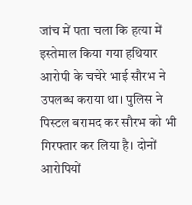जांच में पता चला कि हत्या में इस्तेमाल किया गया हथियार आरोपी के चचेरे भाई सौरभ ने उपलब्ध कराया था। पुलिस ने पिस्टल बरामद कर सौरभ को भी गिरफ्तार कर लिया है। दोनों आरोपियों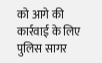को आगे की कार्रवाई के लिए पुलिस सागर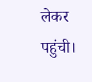लेकर पहुंची।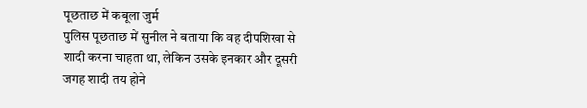पूछताछ में कबूला जुर्म
पुलिस पूछताछ में सुनील ने बताया कि वह दीपशिखा से शादी करना चाहता था, लेकिन उसके इनकार और दूसरी जगह शादी तय होने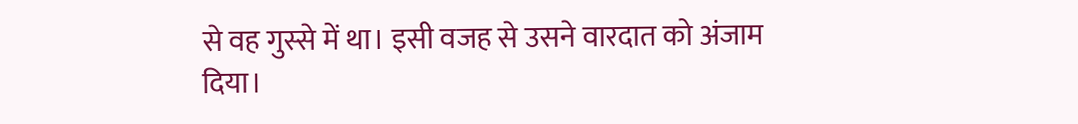से वह गुस्से में था। इसी वजह से उसने वारदात को अंजाम दिया।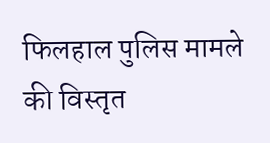फिलहाल पुलिस मामले की विस्तृत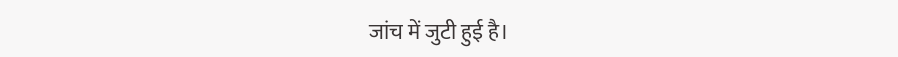जांच में जुटी हुई है।